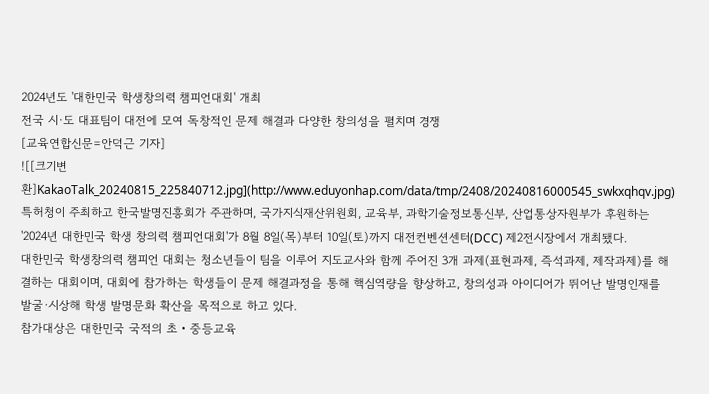2024년도 '대한민국 학생창의력 챔피언대회' 개최
전국 시∙도 대표팀이 대전에 모여 독창적인 문제 해결과 다양한 창의성을 펼치며 경쟁
[교육연합신문=안덕근 기자]
![[크기변환]KakaoTalk_20240815_225840712.jpg](http://www.eduyonhap.com/data/tmp/2408/20240816000545_swkxqhqv.jpg)
특허청이 주최하고 한국발명진흥회가 주관하며, 국가지식재산위원회, 교육부, 과학기술정보통신부, 산업통상자원부가 후원하는 '2024년 대한민국 학생 창의력 챔피언대회'가 8월 8일(목)부터 10일(토)까지 대전컨벤션센터(DCC) 제2전시장에서 개최됐다.
대한민국 학생창의력 챔피언 대회는 청소년들이 팀을 이루어 지도교사와 함께 주어진 3개 과제(표현과제, 즉석과제, 제작과제)를 해결하는 대회이며, 대회에 참가하는 학생들이 문제 해결과정을 통해 핵심역량을 향상하고, 창의성과 아이디어가 뛰어난 발명인재를 발굴·시상해 학생 발명문화 확산을 목적으로 하고 있다.
참가대상은 대한민국 국적의 초‧중등교육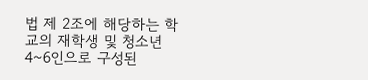법 제 2조에 해당하는 학교의 재학생 및 청소년 4~6인으로 구성된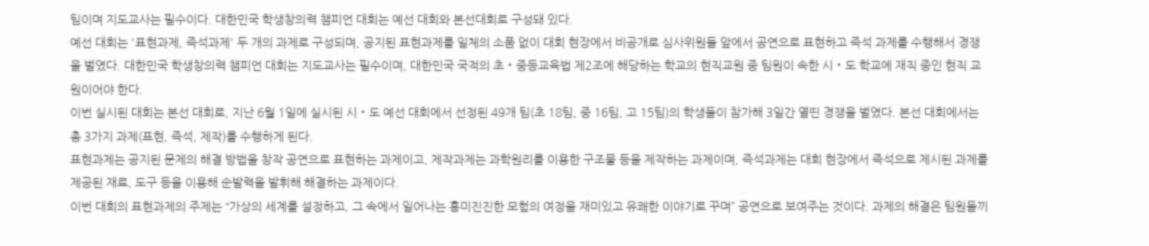팀이며 지도교사는 필수이다. 대한민국 학생창의력 챔피언 대회는 예선 대회와 본선대회로 구성돼 있다.
예선 대회는 '표현과제, 즉석과제' 두 개의 과제로 구성되며, 공지된 표현과제를 일체의 소품 없이 대회 현장에서 비공개로 심사위원들 앞에서 공연으로 표현하고 즉석 과제를 수행해서 경쟁을 벌였다. 대한민국 학생창의력 챔피언 대회는 지도교사는 필수이며, 대한민국 국적의 초‧중등교육법 제2조에 해당하는 학교의 현직교원 중 팀원이 속한 시‧도 학교에 재직 중인 현직 교원이어야 한다.
이번 실시된 대회는 본선 대회로, 지난 6월 1일에 실시된 시・도 예선 대회에서 선정된 49개 팀(초 18팀, 중 16팀, 고 15팀)의 학생들이 참가해 3일간 열띤 경쟁을 벌였다. 본선 대회에서는 총 3가지 과제(표현, 즉석, 제작)를 수행하게 된다.
표현과제는 공지된 문제의 해결 방법을 창작 공연으로 표현하는 과제이고, 제작과제는 과학원리를 이용한 구조물 등을 제작하는 과제이며, 즉석과제는 대회 현장에서 즉석으로 제시된 과제를 제공된 재료, 도구 등을 이용해 순발력을 발휘해 해결하는 과제이다.
이번 대회의 표현과제의 주제는 “가상의 세계를 설정하고, 그 속에서 일어나는 흥미진진한 모험의 여정을 재미있고 유쾌한 이야기로 꾸며” 공연으로 보여주는 것이다. 과제의 해결은 팀원들끼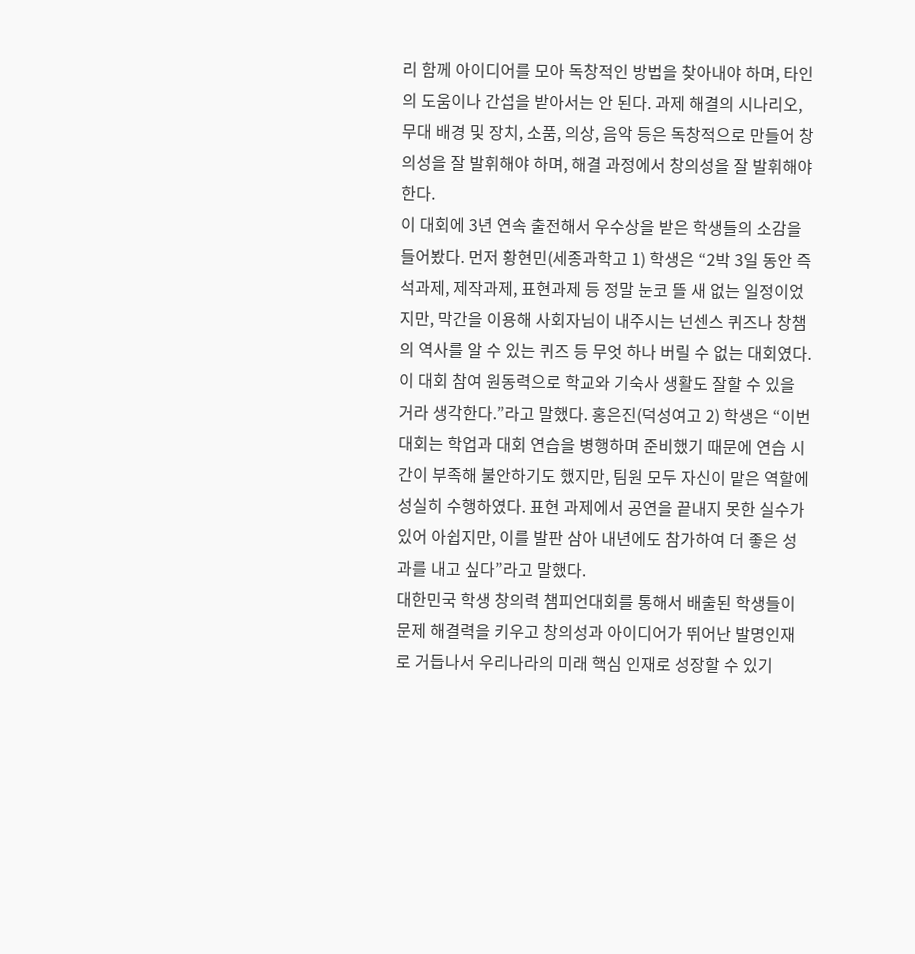리 함께 아이디어를 모아 독창적인 방법을 찾아내야 하며, 타인의 도움이나 간섭을 받아서는 안 된다. 과제 해결의 시나리오, 무대 배경 및 장치, 소품, 의상, 음악 등은 독창적으로 만들어 창의성을 잘 발휘해야 하며, 해결 과정에서 창의성을 잘 발휘해야 한다.
이 대회에 3년 연속 출전해서 우수상을 받은 학생들의 소감을 들어봤다. 먼저 황현민(세종과학고 1) 학생은 “2박 3일 동안 즉석과제, 제작과제, 표현과제 등 정말 눈코 뜰 새 없는 일정이었지만, 막간을 이용해 사회자님이 내주시는 넌센스 퀴즈나 창챔의 역사를 알 수 있는 퀴즈 등 무엇 하나 버릴 수 없는 대회였다. 이 대회 참여 원동력으로 학교와 기숙사 생활도 잘할 수 있을 거라 생각한다.”라고 말했다. 홍은진(덕성여고 2) 학생은 “이번 대회는 학업과 대회 연습을 병행하며 준비했기 때문에 연습 시간이 부족해 불안하기도 했지만, 팀원 모두 자신이 맡은 역할에 성실히 수행하였다. 표현 과제에서 공연을 끝내지 못한 실수가 있어 아쉽지만, 이를 발판 삼아 내년에도 참가하여 더 좋은 성과를 내고 싶다”라고 말했다.
대한민국 학생 창의력 챔피언대회를 통해서 배출된 학생들이 문제 해결력을 키우고 창의성과 아이디어가 뛰어난 발명인재로 거듭나서 우리나라의 미래 핵심 인재로 성장할 수 있기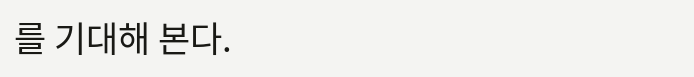를 기대해 본다.